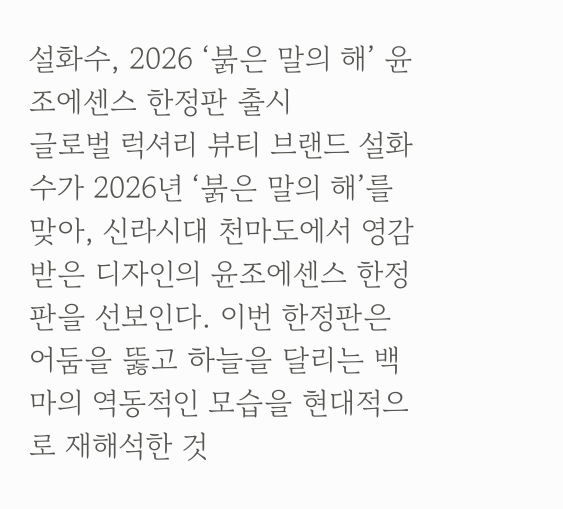설화수, 2026 ‘붉은 말의 해’ 윤조에센스 한정판 출시
글로벌 럭셔리 뷰티 브랜드 설화수가 2026년 ‘붉은 말의 해’를 맞아, 신라시대 천마도에서 영감받은 디자인의 윤조에센스 한정판을 선보인다. 이번 한정판은 어둠을 뚫고 하늘을 달리는 백마의 역동적인 모습을 현대적으로 재해석한 것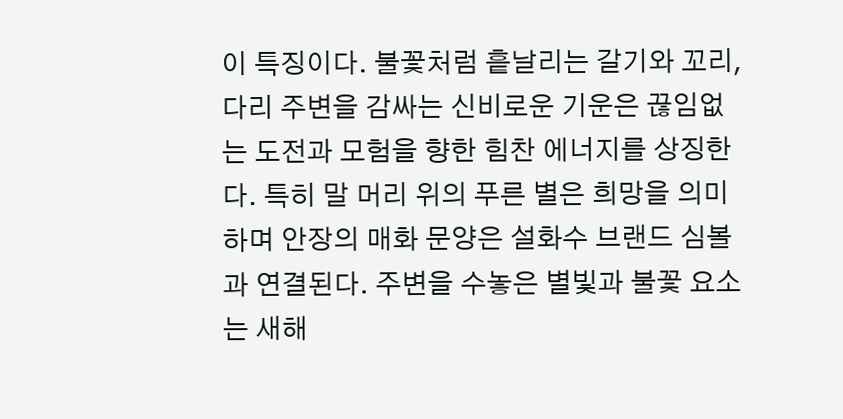이 특징이다. 불꽃처럼 흩날리는 갈기와 꼬리, 다리 주변을 감싸는 신비로운 기운은 끊임없는 도전과 모험을 향한 힘찬 에너지를 상징한다. 특히 말 머리 위의 푸른 별은 희망을 의미하며 안장의 매화 문양은 설화수 브랜드 심볼과 연결된다. 주변을 수놓은 별빛과 불꽃 요소는 새해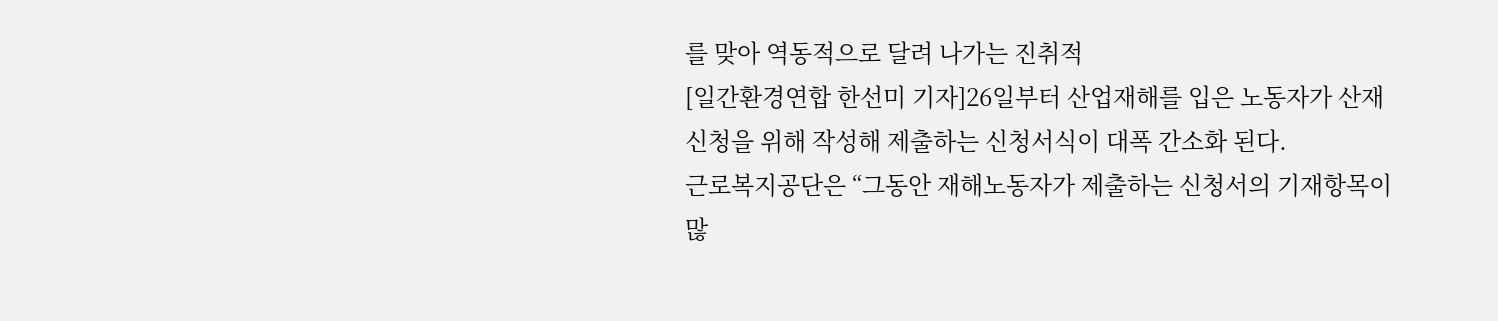를 맞아 역동적으로 달려 나가는 진취적
[일간환경연합 한선미 기자]26일부터 산업재해를 입은 노동자가 산재신청을 위해 작성해 제출하는 신청서식이 대폭 간소화 된다.
근로복지공단은 “그동안 재해노동자가 제출하는 신청서의 기재항목이 많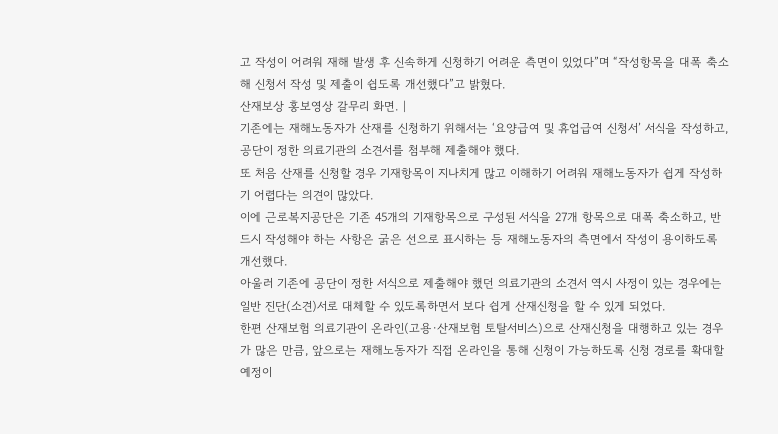고 작성이 어려워 재해 발생 후 신속하게 신청하기 어려운 측면이 있었다”며 “작성항목을 대폭 축소해 신청서 작성 및 제출이 쉽도록 개선했다”고 밝혔다.
산재보상 홍보영상 갈무리 화면. |
기존에는 재해노동자가 산재를 신청하기 위해서는 ‘요양급여 및 휴업급여 신청서’ 서식을 작성하고, 공단이 정한 의료기관의 소견서를 첨부해 제출해야 했다.
또 처음 산재를 신청할 경우 기재항목이 지나치게 많고 이해하기 어려워 재해노동자가 쉽게 작성하기 어렵다는 의견이 많았다.
이에 근로복지공단은 기존 45개의 기재항목으로 구성된 서식을 27개 항목으로 대폭 축소하고, 반드시 작성해야 하는 사항은 굵은 선으로 표시하는 등 재해노동자의 측면에서 작성이 용이하도록 개선했다.
아울러 기존에 공단이 정한 서식으로 제출해야 했던 의료기관의 소견서 역시 사정이 있는 경우에는 일반 진단(소견)서로 대체할 수 있도록하면서 보다 쉽게 산재신청을 할 수 있게 되었다.
한편 산재보험 의료기관이 온라인(고용·산재보험 토탈서비스)으로 산재신청을 대행하고 있는 경우가 많은 만큼, 앞으로는 재해노동자가 직접 온라인을 통해 신청이 가능하도록 신청 경로를 확대할 예정이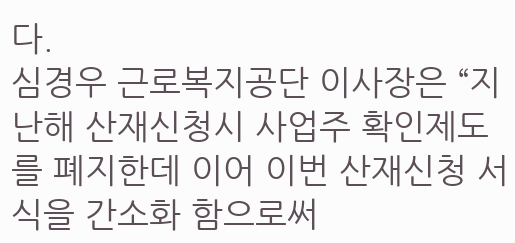다.
심경우 근로복지공단 이사장은 “지난해 산재신청시 사업주 확인제도를 폐지한데 이어 이번 산재신청 서식을 간소화 함으로써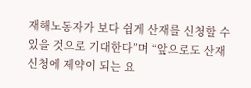재해노동자가 보다 쉽게 산재를 신청할 수 있을 것으로 기대한다”며 “앞으로도 산재 신청에 제약이 되는 요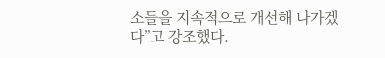소들을 지속적으로 개선해 나가겠다”고 강조했다.